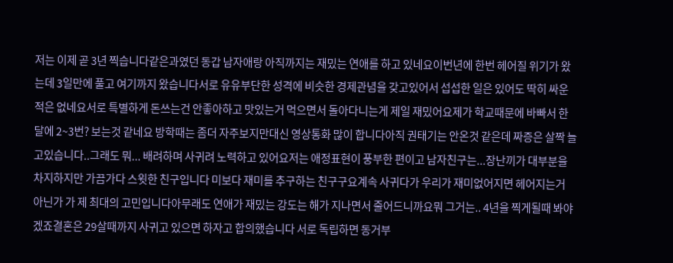저는 이제 곧 3년 찍습니다같은과였던 동갑 남자애랑 아직까지는 재밌는 연애를 하고 있네요이번년에 한번 헤어질 위기가 왔는데 3일만에 풀고 여기까지 왔습니다서로 유유부단한 성격에 비슷한 경제관념을 갖고있어서 섭섭한 일은 있어도 딱히 싸운적은 없네요서로 특별하게 돈쓰는건 안좋아하고 맛있는거 먹으면서 돌아다니는게 제일 재밌어요제가 학교때문에 바빠서 한달에 2~3번? 보는것 같네요 방학때는 좀더 자주보지만대신 영상통화 많이 합니다아직 권태기는 안온것 같은데 짜증은 살짝 늘고있습니다..그래도 뭐... 배려하며 사귀려 노력하고 있어요저는 애정표현이 풍부한 편이고 남자친구는...장난끼가 대부분을 차지하지만 가끔가다 스윗한 친구입니다 미보다 재미를 추구하는 친구구요계속 사귀다가 우리가 재미없어지면 헤어지는거 아닌가 가 제 최대의 고민입니다아무래도 연애가 재밌는 강도는 해가 지나면서 줄어드니까요뭐 그거는.. 4년을 찍게될때 봐야겠죠결혼은 29살때까지 사귀고 있으면 하자고 합의했습니다 서로 독립하면 동거부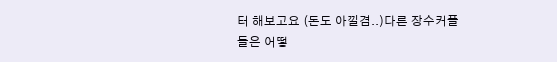터 해보고요 (돈도 아낄겸..)다른 장수커플들은 어떻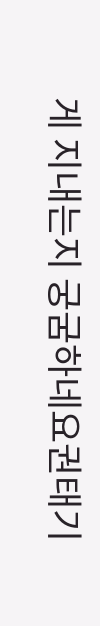게 지내는지 궁굼하네요권태기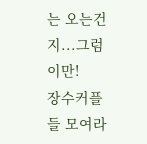는 오는건지...그럼 이만!
장수커플들 모여라